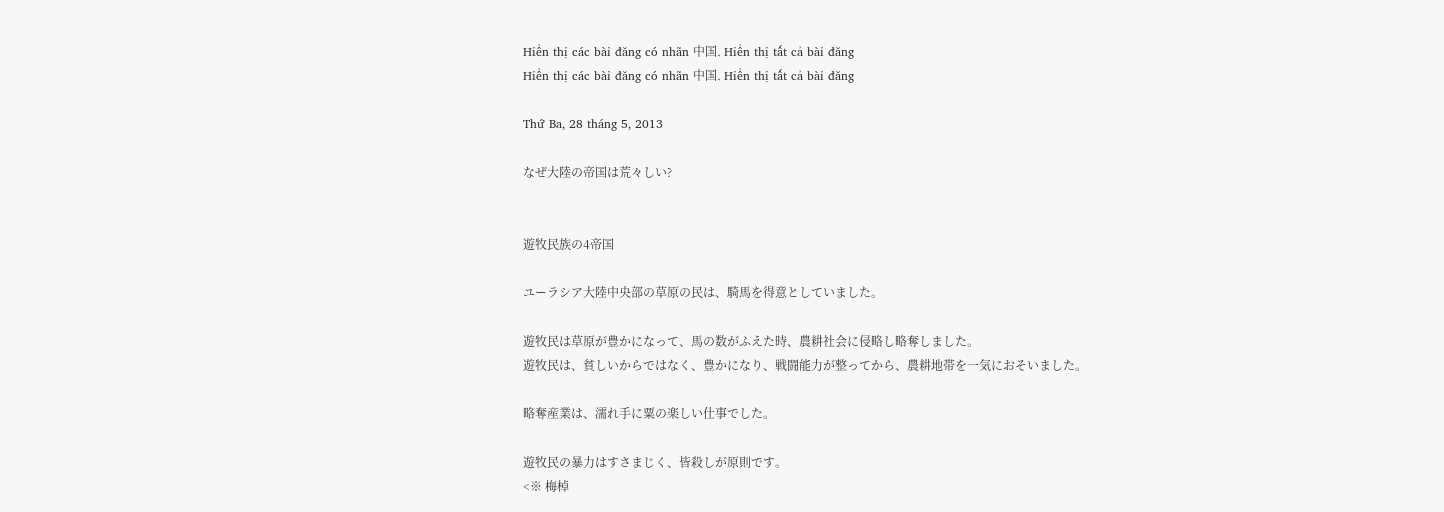Hiển thị các bài đăng có nhãn 中国. Hiển thị tất cả bài đăng
Hiển thị các bài đăng có nhãn 中国. Hiển thị tất cả bài đăng

Thứ Ba, 28 tháng 5, 2013

なぜ大陸の帝国は荒々しい?


遊牧民族の4帝国

ユーラシア大陸中央部の草原の民は、騎馬を得意としていました。

遊牧民は草原が豊かになって、馬の数がふえた時、農耕社会に侵略し略奪しました。
遊牧民は、貧しいからではなく、豊かになり、戦闘能力が整ってから、農耕地帯を一気におそいました。

略奪産業は、濡れ手に粟の楽しい仕事でした。

遊牧民の暴力はすさまじく、皆殺しが原則です。
<※ 梅棹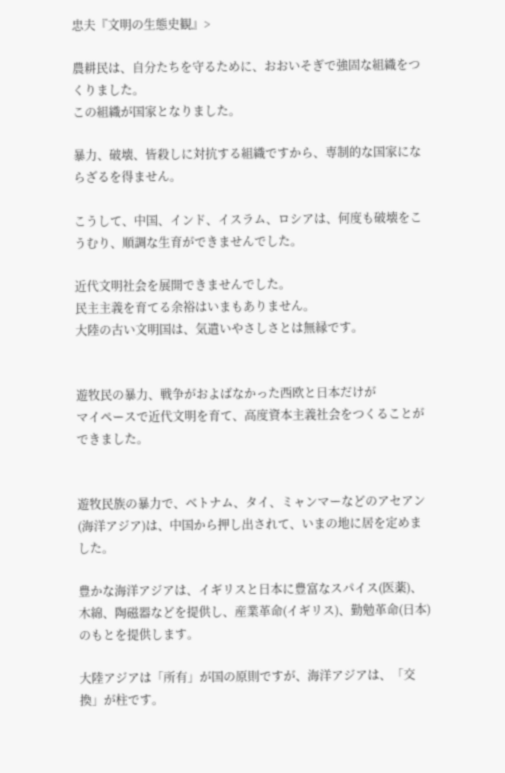忠夫『文明の生態史観』>

農耕民は、自分たちを守るために、おおいそぎで強固な組織をつくりました。
この組織が国家となりました。

暴力、破壊、皆殺しに対抗する組織ですから、専制的な国家にならざるを得ません。

こうして、中国、インド、イスラム、ロシアは、何度も破壊をこうむり、順調な生育ができませんでした。

近代文明社会を展開できませんでした。
民主主義を育てる余裕はいまもありません。
大陸の古い文明国は、気遣いやさしさとは無縁です。


遊牧民の暴力、戦争がおよばなかった西欧と日本だけが
マイペースで近代文明を育て、高度資本主義社会をつくることができました。


遊牧民族の暴力で、ベトナム、タイ、ミャンマーなどのアセアン(海洋アジア)は、中国から押し出されて、いまの地に居を定めました。

豊かな海洋アジアは、イギリスと日本に豊富なスパイス(医薬)、木綿、陶磁器などを提供し、産業革命(イギリス)、勤勉革命(日本)のもとを提供します。

大陸アジアは「所有」が国の原則ですが、海洋アジアは、「交換」が柱です。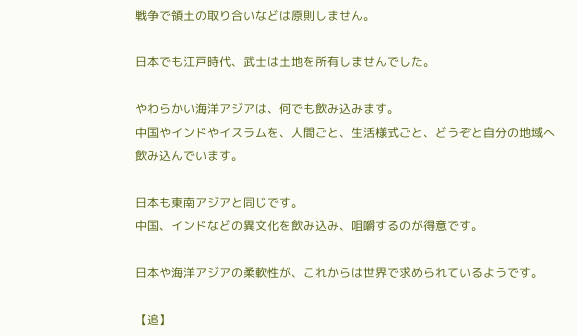戦争で領土の取り合いなどは原則しません。

日本でも江戸時代、武士は土地を所有しませんでした。

やわらかい海洋アジアは、何でも飲み込みます。
中国やインドやイスラムを、人間ごと、生活様式ごと、どうぞと自分の地域へ飲み込んでいます。

日本も東南アジアと同じです。
中国、インドなどの異文化を飲み込み、咀嚼するのが得意です。

日本や海洋アジアの柔軟性が、これからは世界で求められているようです。

【追】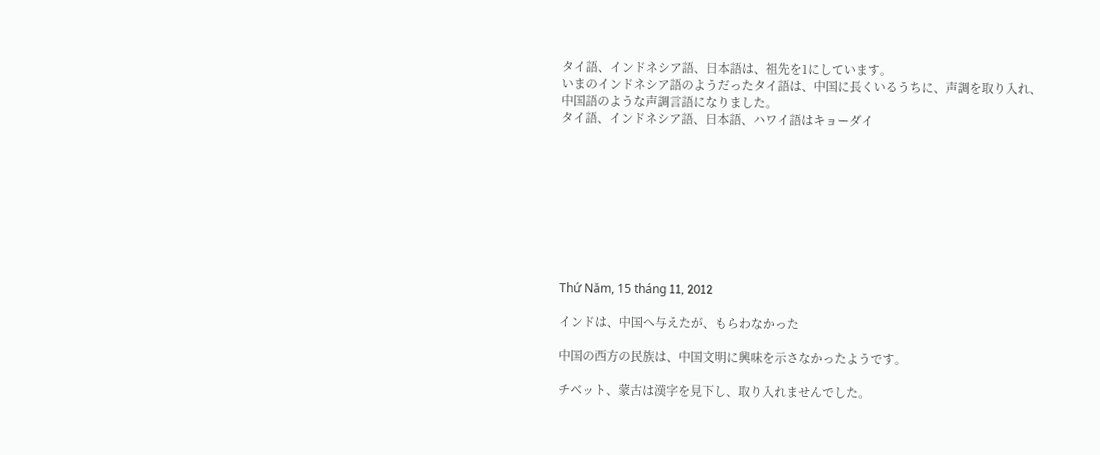タイ語、インドネシア語、日本語は、祖先を1にしています。
いまのインドネシア語のようだったタイ語は、中国に長くいるうちに、声調を取り入れ、
中国語のような声調言語になりました。
タイ語、インドネシア語、日本語、ハワイ語はキョーダイ









Thứ Năm, 15 tháng 11, 2012

インドは、中国へ与えたが、もらわなかった

中国の西方の民族は、中国文明に興味を示さなかったようです。

チベット、蒙古は漢字を見下し、取り入れませんでした。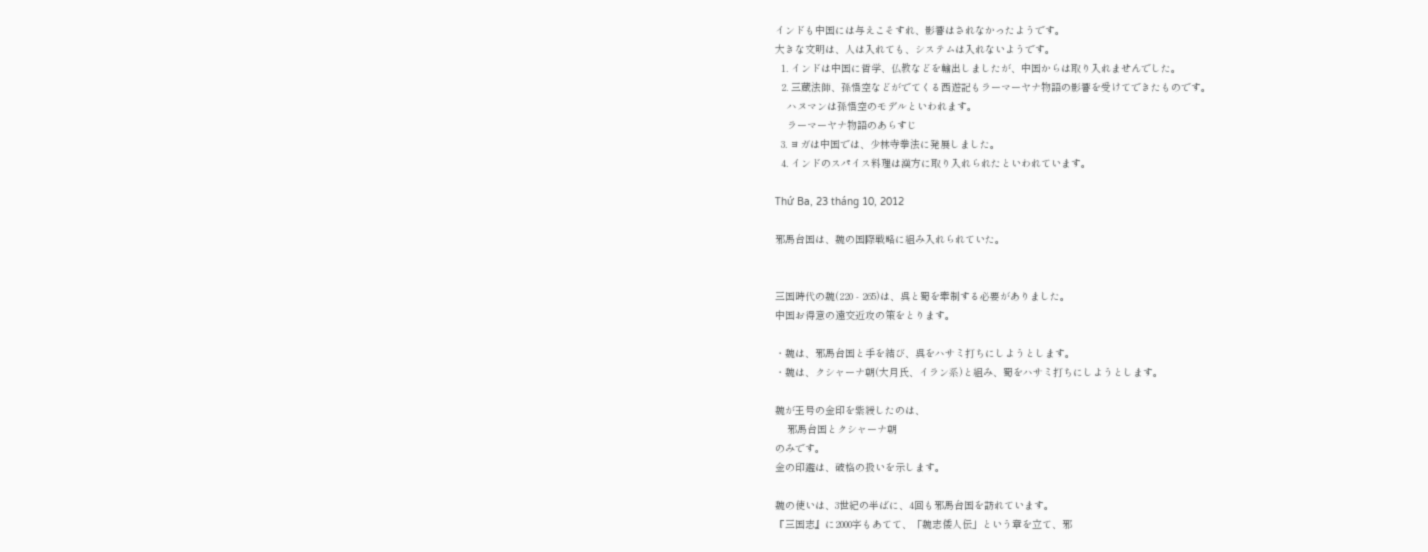インドも中国には与えこそすれ、影響はされなかったようです。
大きな文明は、人は入れても、システムは入れないようです。
  1. インドは中国に哲学、仏教などを輸出しましたが、中国からは取り入れませんでした。
  2. 三蔵法師、孫悟空などがでてくる西遊記もラーマーヤナ物語の影響を受けてできたものです。
    ハヌマンは孫悟空のモデルといわれます。
    ラーマーヤナ物語のあらすじ
  3. ヨガは中国では、少林寺拳法に発展しました。
  4. インドのスパイス料理は漢方に取り入れられたといわれています。

Thứ Ba, 23 tháng 10, 2012

邪馬台国は、魏の国際戦略に組み入れられていた。


三国時代の魏(220 - 265)は、呉と蜀を牽制する必要がありました。
中国お得意の遠交近攻の策をとります。

・魏は、邪馬台国と手を結び、呉をハサミ打ちにしようとします。
・魏は、クシャーナ朝(大月氏、イラン系)と組み、蜀をハサミ打ちにしようとします。

魏が王号の金印を紫綬したのは、
    邪馬台国とクシャーナ朝
のみです。
金の印鑑は、破格の扱いを示します。

魏の使いは、3世紀の半ばに、4回も邪馬台国を訪れています。
『三国志』に2000字もあてて、「魏志倭人伝」という章を立て、邪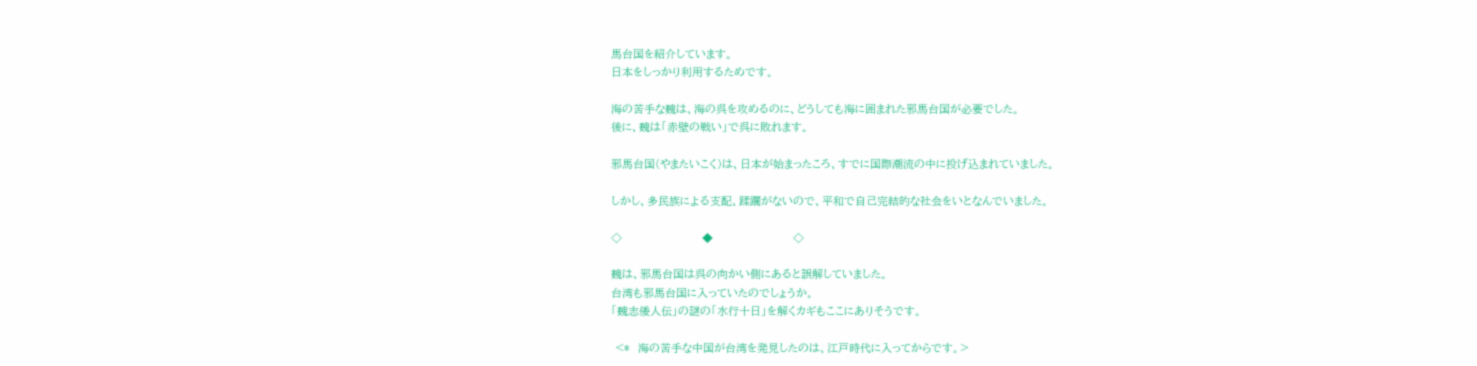馬台国を紹介しています。
日本をしっかり利用するためです。

海の苦手な魏は、海の呉を攻めるのに、どうしても海に囲まれた邪馬台国が必要でした。
後に、魏は「赤壁の戦い」で呉に敗れます。

邪馬台国(やまたいこく)は、日本が始まったころ、すでに国際潮流の中に投げ込まれていました。

しかし、多民族による支配、蹂躙がないので、平和で自己完結的な社会をいとなんでいました。

◇                    ◆                    ◇

魏は、邪馬台国は呉の向かい側にあると誤解していました。
台湾も邪馬台国に入っていたのでしょうか。
「魏志倭人伝」の謎の「水行十日」を解くカギもここにありそうです。

 <*  海の苦手な中国が台湾を発見したのは、江戸時代に入ってからです。>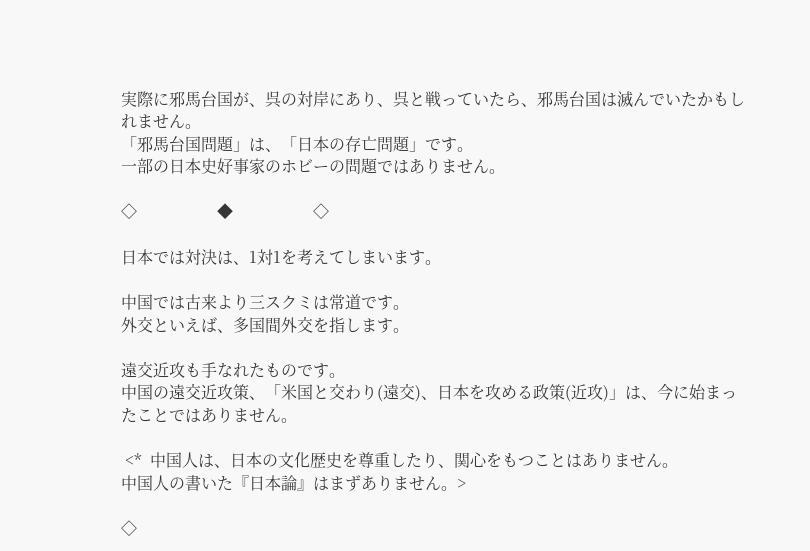実際に邪馬台国が、呉の対岸にあり、呉と戦っていたら、邪馬台国は滅んでいたかもしれません。
「邪馬台国問題」は、「日本の存亡問題」です。
一部の日本史好事家のホビーの問題ではありません。

◇                    ◆                    ◇

日本では対決は、1対1を考えてしまいます。

中国では古来より三スクミは常道です。
外交といえば、多国間外交を指します。

遠交近攻も手なれたものです。
中国の遠交近攻策、「米国と交わり(遠交)、日本を攻める政策(近攻)」は、今に始まったことではありません。

 <*  中国人は、日本の文化歴史を尊重したり、関心をもつことはありません。
中国人の書いた『日本論』はまずありません。>

◇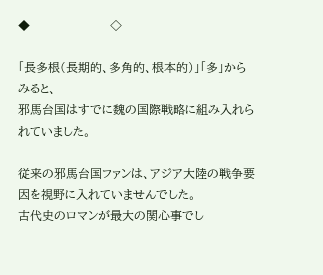◆                    ◇

「長多根(長期的、多角的、根本的)」「多」からみると、
邪馬台国はすでに魏の国際戦略に組み入れられていました。

従来の邪馬台国ファンは、アジア大陸の戦争要因を視野に入れていませんでした。
古代史のロマンが最大の関心事でし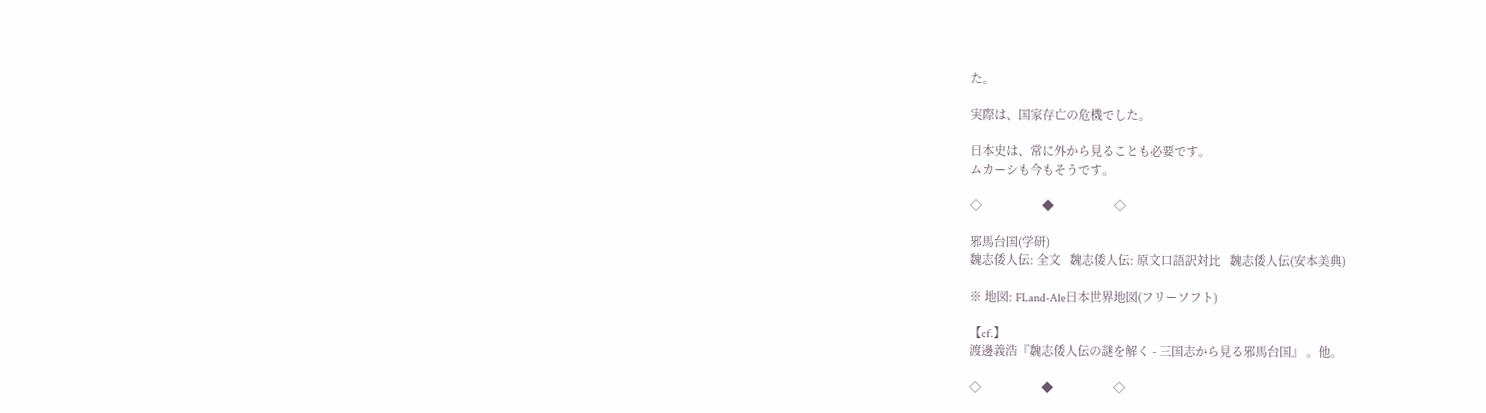た。

実際は、国家存亡の危機でした。

日本史は、常に外から見ることも必要です。
ムカーシも今もそうです。

◇                    ◆                    ◇

邪馬台国(学研)
魏志倭人伝: 全文   魏志倭人伝: 原文口語訳対比   魏志倭人伝(安本美典)

※ 地図: FLand-Ale日本世界地図(フリーソフト)

【cf.】
渡邊義浩『魏志倭人伝の謎を解く - 三国志から見る邪馬台国』 。他。

◇                    ◆                    ◇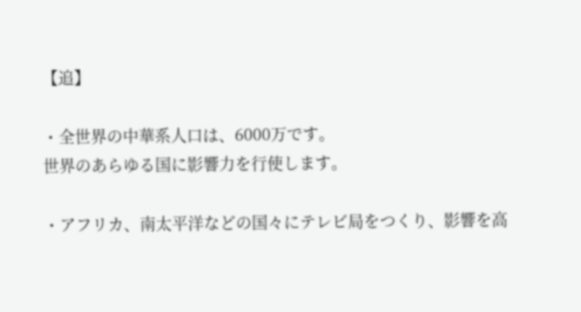【追】

・全世界の中華系人口は、6000万です。
世界のあらゆる国に影響力を行使します。

・アフリカ、南太平洋などの国々にテレビ局をつくり、影響を高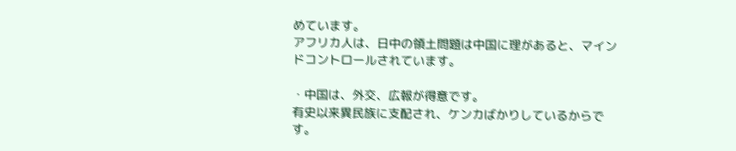めています。
アフリカ人は、日中の領土問題は中国に理があると、マインドコントロールされています。

・中国は、外交、広報が得意です。
有史以来異民族に支配され、ケンカばかりしているからです。